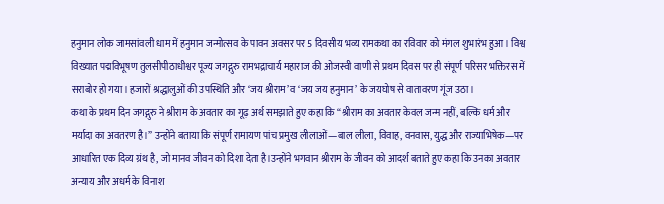हनुमान लोक जामसांवली धाम में हनुमान जन्मोत्सव के पावन अवसर पर 5 दिवसीय भव्य रामकथा का रविवार को मंगल शुभारंभ हुआ। विश्व विख्यात पद्मविभूषण तुलसीपीठाधीश्वर पूज्य जगद्गुरु रामभद्राचार्य महाराज की ओजस्वी वाणी से प्रथम दिवस पर ही संपूर्ण परिसर भक्तिरस में सराबोर हो गया। हजारों श्रद्धालुओं की उपस्थिति और ‘जय श्रीराम’ व ‘जय जय हनुमान’ के जयघोष से वातावरण गूंज उठा।
कथा के प्रथम दिन जगद्गुरु ने श्रीराम के अवतार का गूढ़ अर्थ समझाते हुए कहा कि “श्रीराम का अवतार केवल जन्म नहीं, बल्कि धर्म और मर्यादा का अवतरण है।” उन्होंने बताया कि संपूर्ण रामायण पांच प्रमुख लीलाओं—बाल लीला, विवाह, वनवास, युद्ध और राज्याभिषेक—पर आधारित एक दिव्य ग्रंथ है, जो मानव जीवन को दिशा देता है।उन्होंने भगवान श्रीराम के जीवन को आदर्श बताते हुए कहा कि उनका अवतार अन्याय और अधर्म के विनाश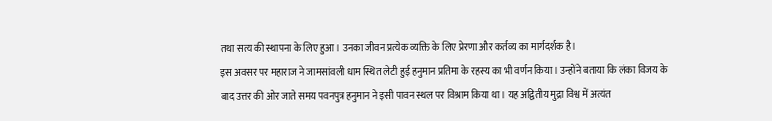तथा सत्य की स्थापना के लिए हुआ। उनका जीवन प्रत्येक व्यक्ति के लिए प्रेरणा और कर्तव्य का मार्गदर्शक है।
इस अवसर पर महाराज ने जामसांवली धाम स्थित लेटी हुई हनुमान प्रतिमा के रहस्य का भी वर्णन किया। उन्होंने बताया कि लंका विजय के बाद उत्तर की ओर जाते समय पवनपुत्र हनुमान ने इसी पावन स्थल पर विश्राम किया था। यह अद्वितीय मुद्रा विश्व में अत्यंत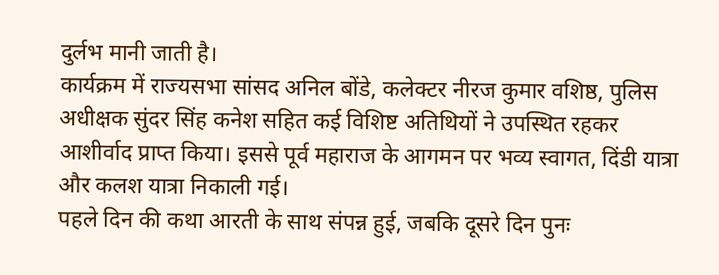दुर्लभ मानी जाती है।
कार्यक्रम में राज्यसभा सांसद अनिल बोंडे, कलेक्टर नीरज कुमार वशिष्ठ, पुलिस अधीक्षक सुंदर सिंह कनेश सहित कई विशिष्ट अतिथियों ने उपस्थित रहकर आशीर्वाद प्राप्त किया। इससे पूर्व महाराज के आगमन पर भव्य स्वागत, दिंडी यात्रा और कलश यात्रा निकाली गई।
पहले दिन की कथा आरती के साथ संपन्न हुई, जबकि दूसरे दिन पुनः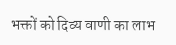भक्तों को दिव्य वाणी का लाभ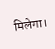मिलेगा।